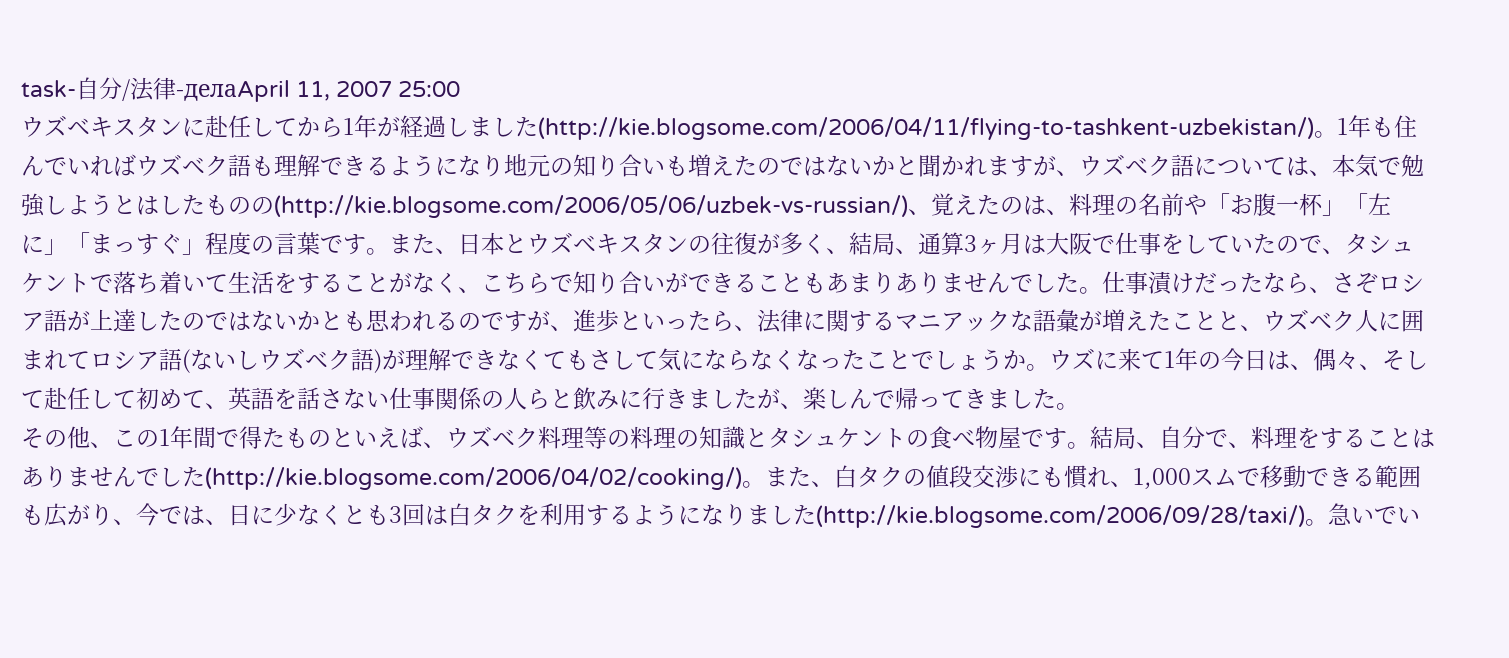task-自分/法律-делаApril 11, 2007 25:00
ウズベキスタンに赴任してから1年が経過しました(http://kie.blogsome.com/2006/04/11/flying-to-tashkent-uzbekistan/)。1年も住んでいればウズベク語も理解できるようになり地元の知り合いも増えたのではないかと聞かれますが、ウズベク語については、本気で勉強しようとはしたものの(http://kie.blogsome.com/2006/05/06/uzbek-vs-russian/)、覚えたのは、料理の名前や「お腹一杯」「左に」「まっすぐ」程度の言葉です。また、日本とウズベキスタンの往復が多く、結局、通算3ヶ月は大阪で仕事をしていたので、タシュケントで落ち着いて生活をすることがなく、こちらで知り合いができることもあまりありませんでした。仕事漬けだったなら、さぞロシア語が上達したのではないかとも思われるのですが、進歩といったら、法律に関するマニアックな語彙が増えたことと、ウズベク人に囲まれてロシア語(ないしウズベク語)が理解できなくてもさして気にならなくなったことでしょうか。ウズに来て1年の今日は、偶々、そして赴任して初めて、英語を話さない仕事関係の人らと飲みに行きましたが、楽しんで帰ってきました。
その他、この1年間で得たものといえば、ウズベク料理等の料理の知識とタシュケントの食べ物屋です。結局、自分で、料理をすることはありませんでした(http://kie.blogsome.com/2006/04/02/cooking/)。また、白タクの値段交渉にも慣れ、1,000スムで移動できる範囲も広がり、今では、日に少なくとも3回は白タクを利用するようになりました(http://kie.blogsome.com/2006/09/28/taxi/)。急いでい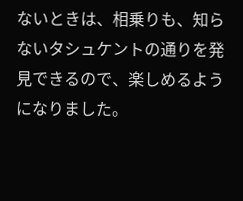ないときは、相乗りも、知らないタシュケントの通りを発見できるので、楽しめるようになりました。